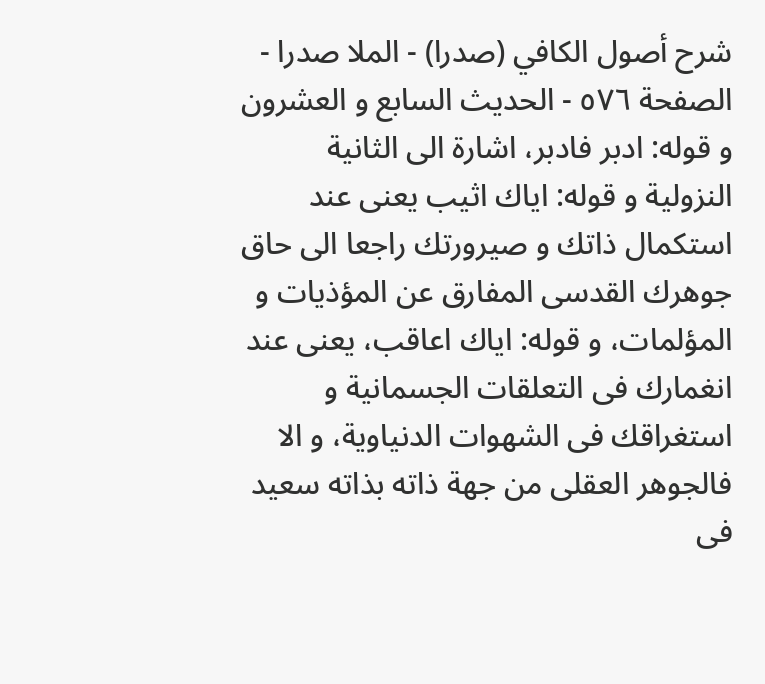شرح أصول الكافي (صدرا) - الملا صدرا - الصفحة ٥٧٦ - الحديث السابع و العشرون
و قوله: ادبر فادبر، اشارة الى الثانية النزولية و قوله: اياك اثيب يعنى عند استكمال ذاتك و صيرورتك راجعا الى حاق جوهرك القدسى المفارق عن المؤذيات و المؤلمات، و قوله: اياك اعاقب، يعنى عند انغمارك فى التعلقات الجسمانية و استغراقك فى الشهوات الدنياوية، و الا فالجوهر العقلى من جهة ذاته بذاته سعيد فى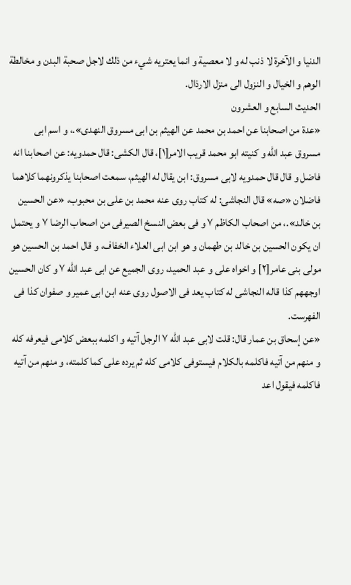الدنيا و الآخرة لا ذنب له و لا معصية و انما يعتريه شيء من ذلك لاجل صحبة البدن و مخالطة الوهم و الخيال و النزول الى منزل الارذال.
الحديث السابع و العشرون
«عدة من اصحابنا عن احمد بن محمد عن الهيثم بن ابى مسروق النهدى».، و اسم ابى مسروق عبد اللّه و كنيته ابو محمد قريب الامر[١]، قال الكشى: قال حمدويه: عن اصحابنا انه فاضل و قال قال حمدويه لابى مسروق: ابن يقال له الهيثم، سمعت اصحابنا يذكرونهما كلاهما فاضلان «صه» قال النجاشى: له كتاب روى عنه محمد بن على بن محبوب، «عن الحسين بن خالد».، من اصحاب الكاظم ٧ و فى بعض النسخ الصيرفى من اصحاب الرضا ٧ و يحتمل ان يكون الحسين بن خالد بن طهمان و هو ابن ابى العلاء الخفاف، و قال احمد بن الحسين هو مولى بنى عامر[٢] و اخواه على و عبد الحميد، روى الجميع عن ابى عبد اللّه ٧ و كان الحسين اوجههم كذا قاله النجاشى له كتاب يعد فى الاصول روى عنه ابن ابى عمير و صفوان كذا فى الفهرست.
«عن إسحاق بن عمار قال: قلت لابى عبد اللّه ٧ الرجل آتيه و اكلمه ببعض كلامى فيعرفه كله و منهم من آتيه فاكلمه بالكلام فيستوفى كلامى كله ثم يرده على كما كلمته، و منهم من آتيه فاكلمه فيقول اعد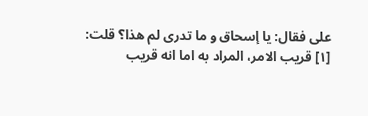على فقال: يا إسحاق و ما تدرى لم هذا؟ قلت:
[١] قريب الامر، المراد به اما انه قريب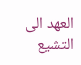العهد الى التشيع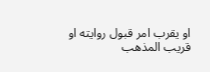او يقرب امر قبول روايته او قريب المذهب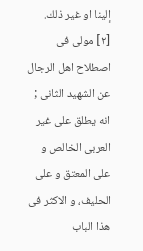إلينا او غير ذلك.
[٢] مولى فى اصطلاح اهل الرجال عن الشهيد الثانى ; انه يطلق على غير العربى الخالص و على المعتق و على الحليف، و الاكثر فى هذا الباب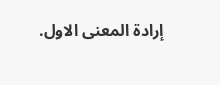إرادة المعنى الاول.